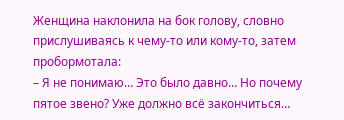Женщина наклонила на бок голову, словно прислушиваясь к чему-то или кому-то, затем пробормотала:
– Я не понимаю… Это было давно… Но почему пятое звено? Уже должно всё закончиться…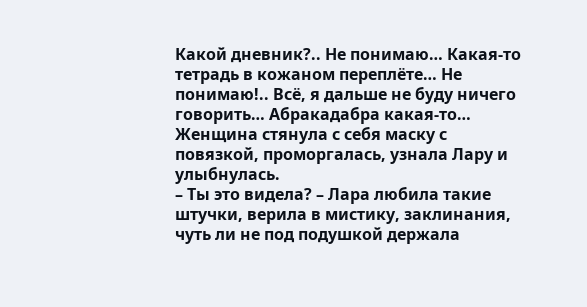Какой дневник?.. Не понимаю… Какая-то тетрадь в кожаном переплёте… Не понимаю!.. Всё, я дальше не буду ничего говорить… Абракадабра какая-то…
Женщина стянула с себя маску с повязкой, проморгалась, узнала Лару и улыбнулась.
– Ты это видела? – Лара любила такие штучки, верила в мистику, заклинания, чуть ли не под подушкой держала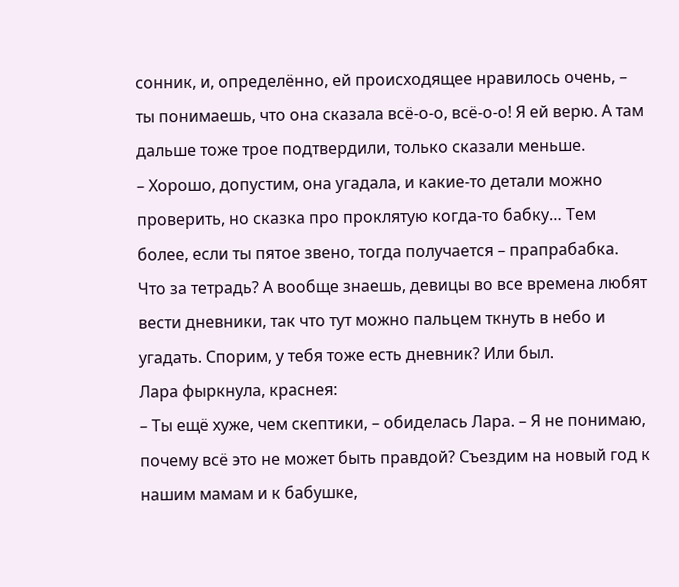сонник, и, определённо, ей происходящее нравилось очень, – ты понимаешь, что она сказала всё-о-о, всё-о-о! Я ей верю. А там дальше тоже трое подтвердили, только сказали меньше.
– Хорошо, допустим, она угадала, и какие-то детали можно проверить, но сказка про проклятую когда-то бабку… Тем более, если ты пятое звено, тогда получается – прапрабабка. Что за тетрадь? А вообще знаешь, девицы во все времена любят вести дневники, так что тут можно пальцем ткнуть в небо и угадать. Спорим, у тебя тоже есть дневник? Или был.
Лара фыркнула, краснея:
– Ты ещё хуже, чем скептики, – обиделась Лара. – Я не понимаю, почему всё это не может быть правдой? Съездим на новый год к нашим мамам и к бабушке,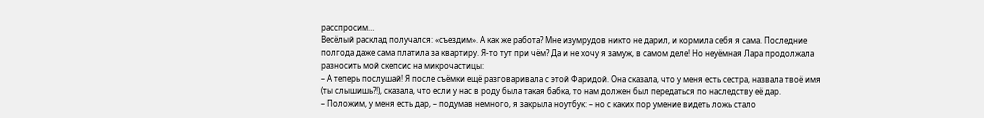расспросим…
Весёлый расклад получался: «съездим». А как же работа? Мне изумрудов никто не дарил, и кормила себя я сама. Последние полгода даже сама платила за квартиру. Я-то тут при чём? Да и не хочу я замуж, в самом деле! Но неуёмная Лара продолжала разносить мой скепсис на микрочастицы:
– А теперь послушай! Я после съёмки ещё разговаривала с этой Фаридой. Она сказала, что у меня есть сестра, назвала твоё имя (ты слышишь?!), сказала, что если у нас в роду была такая бабка, то нам должен был передаться по наследству её дар.
– Положим, у меня есть дар, – подумав немного, я закрыла ноутбук: – но с каких пор умение видеть ложь стало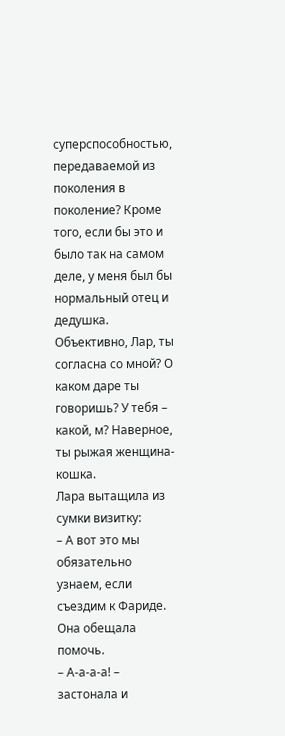суперспособностью, передаваемой из поколения в поколение? Кроме того, если бы это и было так на самом деле, у меня был бы нормальный отец и дедушка. Объективно, Лар, ты согласна со мной? О каком даре ты говоришь? У тебя – какой, м? Наверное, ты рыжая женщина-кошка.
Лара вытащила из сумки визитку:
– А вот это мы обязательно узнаем, если съездим к Фариде. Она обещала помочь.
– А-а-а-а! – застонала и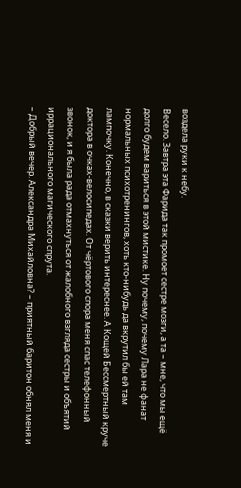воздела руки к небу.
Весело. Завтра эта Фарида так промоет сестре мозги, а та – мне, что мы ещё долго будем вариться в этой мистике. Ну почему, почему Лара не фанат нормальных психотренингов, хоть кто-нибудь да вкрутил бы ей там лампочку. Конечно, в сказки верить интереснее. А Кощей Бессмертный круче доктора в очках-велосипедах. От чёртового спора меня спас телефонный звонок, и я была рада отмахнуться от жалобного взгляда сестры и объятий иррационального магического спрута.
– Добрый вечер. Александра Михайловна? – приятный баритон обнял меня и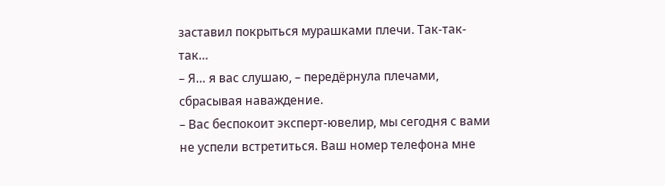заставил покрыться мурашками плечи. Так-так-так…
– Я… я вас слушаю, – передёрнула плечами, сбрасывая наваждение.
– Вас беспокоит эксперт-ювелир, мы сегодня с вами не успели встретиться. Ваш номер телефона мне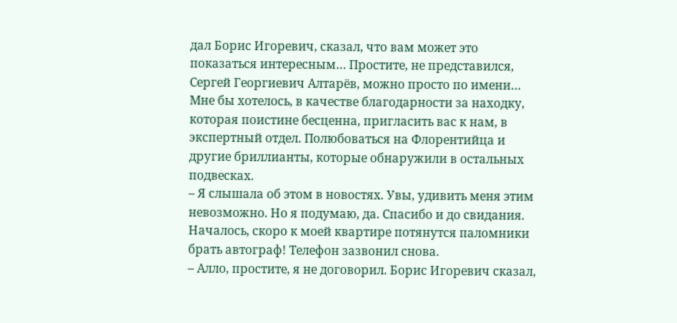дал Борис Игоревич, сказал, что вам может это показаться интересным… Простите, не представился, Сергей Георгиевич Алтарёв, можно просто по имени… Мне бы хотелось, в качестве благодарности за находку, которая поистине бесценна, пригласить вас к нам, в экспертный отдел. Полюбоваться на Флорентийца и другие бриллианты, которые обнаружили в остальных подвесках.
– Я слышала об этом в новостях. Увы, удивить меня этим невозможно. Но я подумаю, да. Спасибо и до свидания.
Началось, скоро к моей квартире потянутся паломники брать автограф! Телефон зазвонил снова.
– Алло, простите, я не договорил. Борис Игоревич сказал,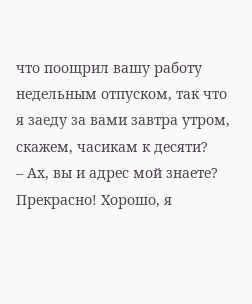что поощрил вашу работу недельным отпуском, так что я заеду за вами завтра утром, скажем, часикам к десяти?
– Ах, вы и адрес мой знаете? Прекрасно! Хорошо, я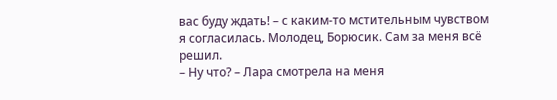вас буду ждать! – с каким-то мстительным чувством я согласилась. Молодец, Борюсик. Сам за меня всё решил.
– Ну что? – Лара смотрела на меня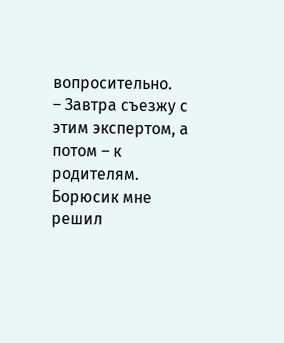вопросительно.
– Завтра съезжу с этим экспертом, а потом – к родителям. Борюсик мне решил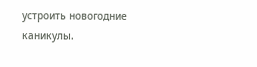устроить новогодние каникулы.